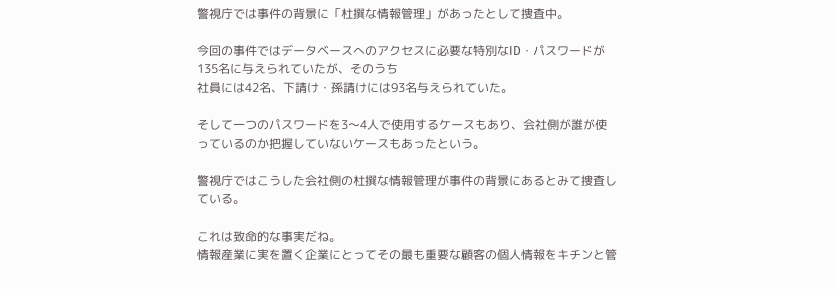警視庁では事件の背景に「杜撰な情報管理」があったとして捜査中。

今回の事件ではデータベースへのアクセスに必要な特別なID・パスワードが135名に与えられていたが、そのうち
社員には42名、下請け・孫請けには93名与えられていた。

そして一つのパスワードを3〜4人で使用するケースもあり、会社側が誰が使っているのか把握していないケースもあったという。

警視庁ではこうした会社側の杜撰な情報管理が事件の背景にあるとみて捜査している。

これは致命的な事実だね。
情報産業に実を置く企業にとってその最も重要な顧客の個人情報をキチンと管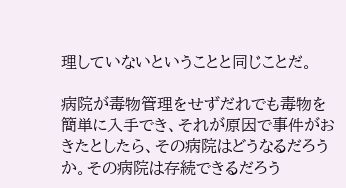理していないということと同じことだ。

病院が毒物管理をせずだれでも毒物を簡単に入手でき、それが原因で事件がおきたとしたら、その病院はどうなるだろうか。その病院は存続できるだろう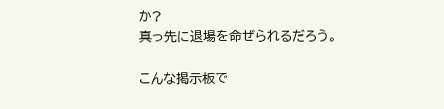か?
真っ先に退場を命ぜられるだろう。

こんな掲示板で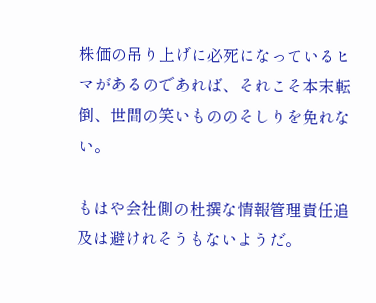株価の吊り上げに必死になっているヒマがあるのであれば、それこそ本末転倒、世間の笑いもののそしりを免れない。

もはや会社側の杜撰な情報管理責任追及は避けれそうもないようだ。